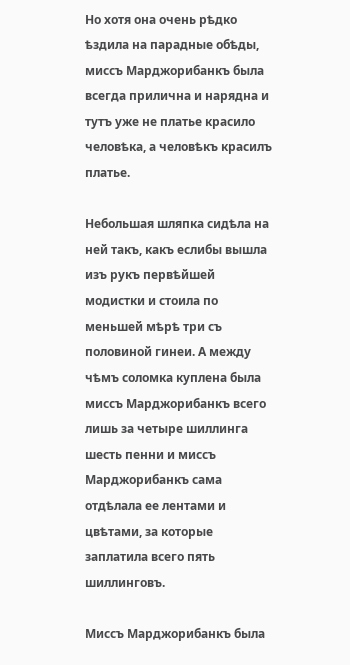Но хотя она очень рѣдко ѣздила на парадные обѣды, миссъ Марджорибанкъ была всегда прилична и нарядна и тутъ уже не платье красило человѣка, а человѣкъ красилъ платье.

Небольшая шляпка сидѣла на ней такъ, какъ еслибы вышла изъ рукъ первѣйшей модистки и стоила по меньшей мѣрѣ три съ половиной гинеи. А между чѣмъ соломка куплена была миссъ Марджорибанкъ всего лишь за четыре шиллинга шесть пенни и миссъ Марджорибанкъ сама отдѣлала ее лентами и цвѣтами, за которые заплатила всего пять шиллинговъ.

Миссъ Марджорибанкъ была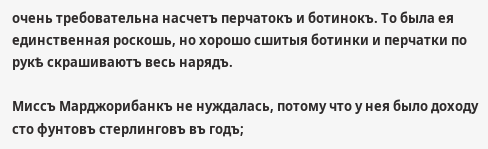очень требовательна насчетъ перчатокъ и ботинокъ. То была ея единственная роскошь, но хорошо сшитыя ботинки и перчатки по рукѣ скрашиваютъ весь нарядъ.

Миссъ Марджорибанкъ не нуждалась, потому что у нея было доходу сто фунтовъ стерлинговъ въ годъ;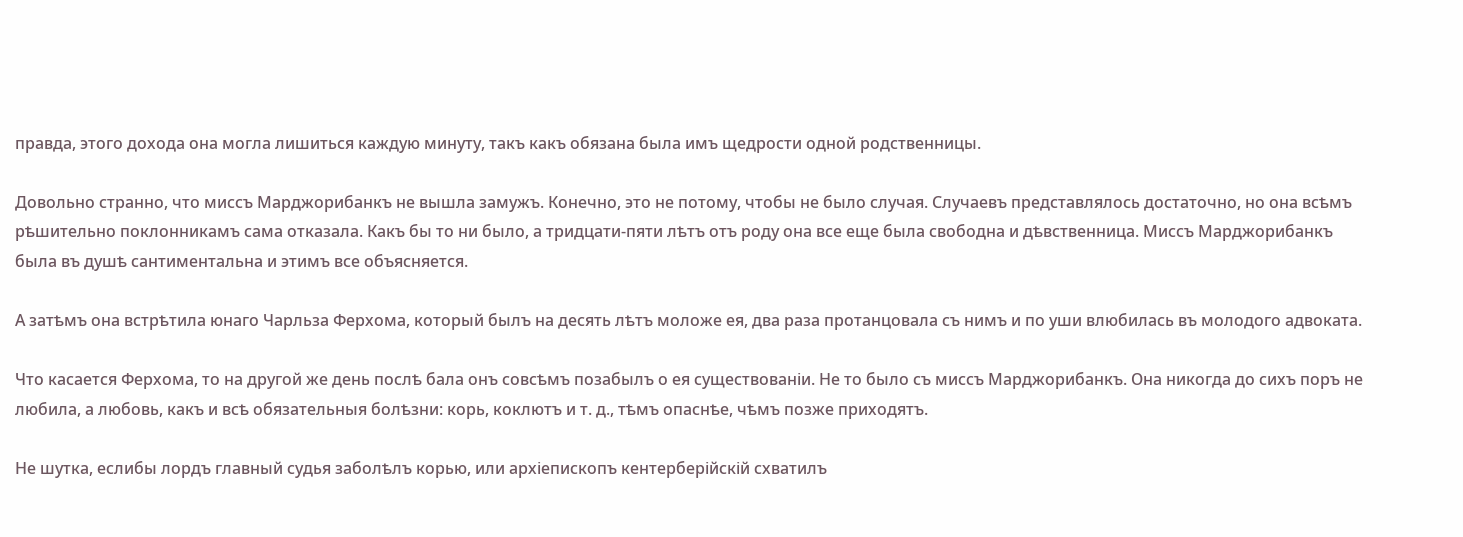правда, этого дохода она могла лишиться каждую минуту, такъ какъ обязана была имъ щедрости одной родственницы.

Довольно странно, что миссъ Марджорибанкъ не вышла замужъ. Конечно, это не потому, чтобы не было случая. Случаевъ представлялось достаточно, но она всѣмъ рѣшительно поклонникамъ сама отказала. Какъ бы то ни было, а тридцати-пяти лѣтъ отъ роду она все еще была свободна и дѣвственница. Миссъ Марджорибанкъ была въ душѣ сантиментальна и этимъ все объясняется.

А затѣмъ она встрѣтила юнаго Чарльза Ферхома, который былъ на десять лѣтъ моложе ея, два раза протанцовала съ нимъ и по уши влюбилась въ молодого адвоката.

Что касается Ферхома, то на другой же день послѣ бала онъ совсѣмъ позабылъ о ея существованіи. Не то было съ миссъ Марджорибанкъ. Она никогда до сихъ поръ не любила, а любовь, какъ и всѣ обязательныя болѣзни: корь, коклютъ и т. д., тѣмъ опаснѣе, чѣмъ позже приходятъ.

Не шутка, еслибы лордъ главный судья заболѣлъ корью, или архіепископъ кентерберійскій схватилъ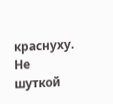краснуху. Не шуткой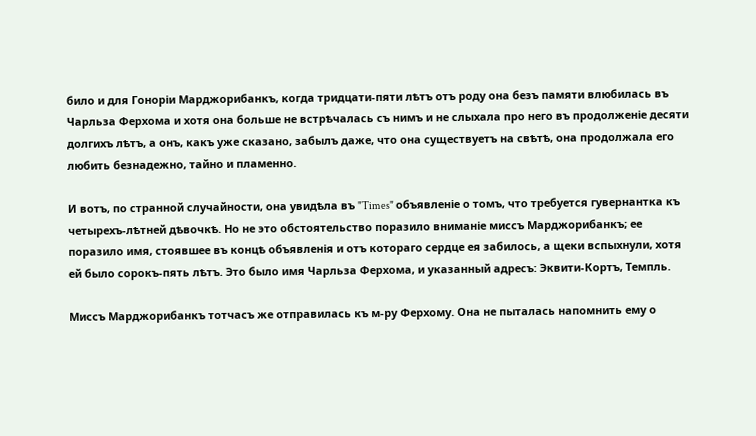било и для Гоноріи Марджорибанкъ, когда тридцати-пяти лѣтъ отъ роду она безъ памяти влюбилась въ Чарльза Ферхома и хотя она больше не встрѣчалась съ нимъ и не слыхала про него въ продолженіе десяти долгихъ лѣтъ, а онъ, какъ уже сказано, забылъ даже, что она существуетъ на свѣтѣ, она продолжала его любить безнадежно, тайно и пламенно.

И вотъ, по странной случайности, она увидѣла въ "Times" объявленіе о томъ, что требуется гувернантка къ четырехъ-лѣтней дѣвочкѣ. Но не это обстоятельство поразило вниманіе миссъ Марджорибанкъ; ее поразило имя, стоявшее въ концѣ объявленія и отъ котораго сердце ея забилось, а щеки вспыхнули, хотя ей было сорокъ-пять лѣтъ. Это было имя Чарльза Ферхома, и указанный адресъ: Эквити-Кортъ, Темпль.

Миссъ Марджорибанкъ тотчасъ же отправилась къ м-ру Ферхому. Она не пыталась напомнить ему о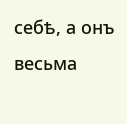себѣ, а онъ весьма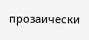прозаически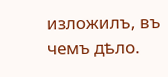изложилъ, въ чемъ дѣло.